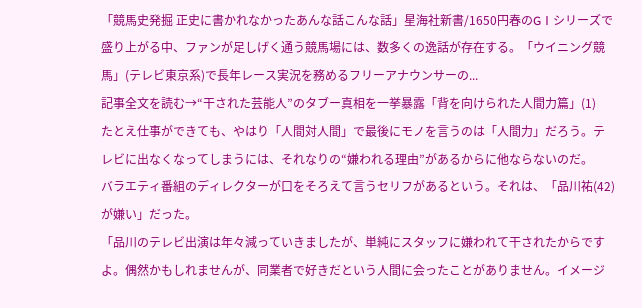「競馬史発掘 正史に書かれなかったあんな話こんな話」星海社新書/1650円春のGⅠシリーズで盛り上がる中、ファンが足しげく通う競馬場には、数多くの逸話が存在する。「ウイニング競馬」(テレビ東京系)で長年レース実況を務めるフリーアナウンサーの...
記事全文を読む→“干された芸能人”のタブー真相を一挙暴露「背を向けられた人間力篇」(1)
たとえ仕事ができても、やはり「人間対人間」で最後にモノを言うのは「人間力」だろう。テレビに出なくなってしまうには、それなりの“嫌われる理由”があるからに他ならないのだ。
バラエティ番組のディレクターが口をそろえて言うセリフがあるという。それは、「品川祐(42)が嫌い」だった。
「品川のテレビ出演は年々減っていきましたが、単純にスタッフに嫌われて干されたからですよ。偶然かもしれませんが、同業者で好きだという人間に会ったことがありません。イメージ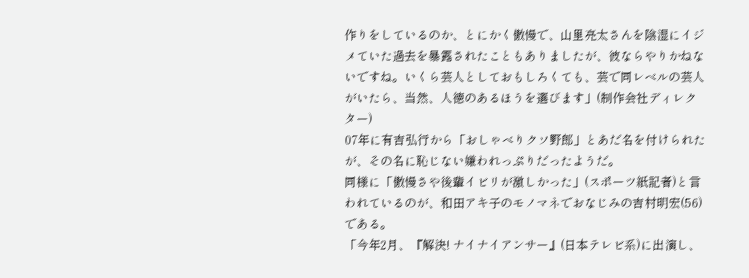作りをしているのか、とにかく傲慢で、山里亮太さんを陰湿にイジメていた過去を暴露されたこともありましたが、彼ならやりかねないですね。いくら芸人としておもしろくても、芸で同レベルの芸人がいたら、当然、人徳のあるほうを選びます」(制作会社ディレクター)
07年に有吉弘行から「おしゃべりクソ野郎」とあだ名を付けられたが、その名に恥じない嫌われっぷりだったようだ。
同様に「傲慢さや後輩イビリが激しかった」(スポーツ紙記者)と言われているのが、和田アキ子のモノマネでおなじみの吉村明宏(56)である。
「今年2月、『解決! ナイナイアンサー』(日本テレビ系)に出演し、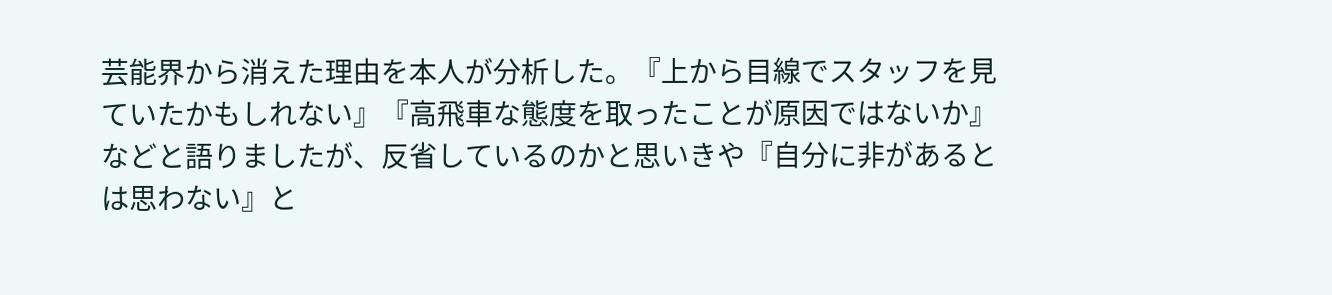芸能界から消えた理由を本人が分析した。『上から目線でスタッフを見ていたかもしれない』『高飛車な態度を取ったことが原因ではないか』などと語りましたが、反省しているのかと思いきや『自分に非があるとは思わない』と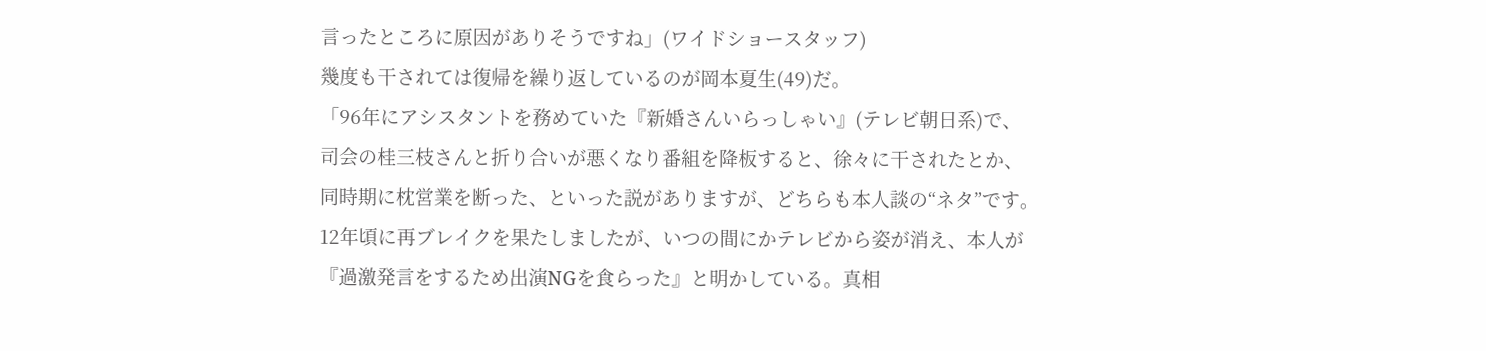言ったところに原因がありそうですね」(ワイドショースタッフ)
幾度も干されては復帰を繰り返しているのが岡本夏生(49)だ。
「96年にアシスタントを務めていた『新婚さんいらっしゃい』(テレビ朝日系)で、司会の桂三枝さんと折り合いが悪くなり番組を降板すると、徐々に干されたとか、同時期に枕営業を断った、といった説がありますが、どちらも本人談の“ネタ”です。12年頃に再ブレイクを果たしましたが、いつの間にかテレビから姿が消え、本人が『過激発言をするため出演NGを食らった』と明かしている。真相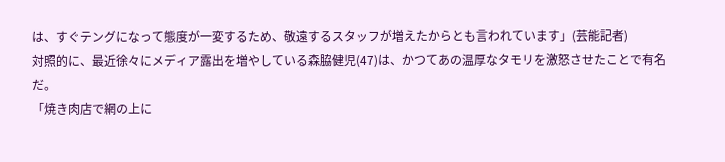は、すぐテングになって態度が一変するため、敬遠するスタッフが増えたからとも言われています」(芸能記者)
対照的に、最近徐々にメディア露出を増やしている森脇健児(47)は、かつてあの温厚なタモリを激怒させたことで有名だ。
「焼き肉店で網の上に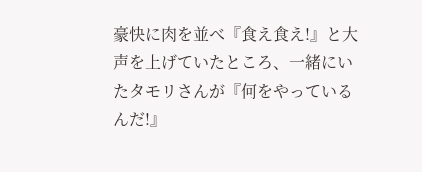豪快に肉を並べ『食え食え!』と大声を上げていたところ、一緒にいたタモリさんが『何をやっているんだ!』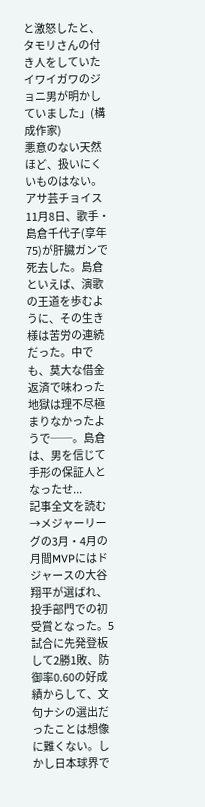と激怒したと、タモリさんの付き人をしていたイワイガワのジョニ男が明かしていました」(構成作家)
悪意のない天然ほど、扱いにくいものはない。
アサ芸チョイス
11月8日、歌手・島倉千代子(享年75)が肝臓ガンで死去した。島倉といえば、演歌の王道を歩むように、その生き様は苦労の連続だった。中でも、莫大な借金返済で味わった地獄は理不尽極まりなかったようで──。島倉は、男を信じて手形の保証人となったせ...
記事全文を読む→メジャーリーグの3月・4月の月間MVPにはドジャースの大谷翔平が選ばれ、投手部門での初受賞となった。5試合に先発登板して2勝1敗、防御率0.60の好成績からして、文句ナシの選出だったことは想像に難くない。しかし日本球界で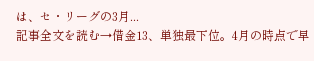は、セ・リーグの3月...
記事全文を読む→借金13、単独最下位。4月の時点で早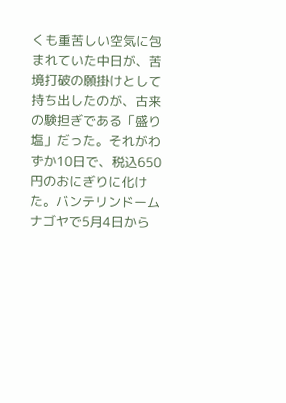くも重苦しい空気に包まれていた中日が、苦境打破の願掛けとして持ち出したのが、古来の験担ぎである「盛り塩」だった。それがわずか10日で、税込650円のおにぎりに化けた。バンテリンドームナゴヤで5月4日から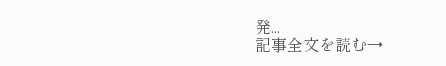発...
記事全文を読む→